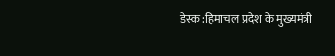डेस्क :हिमाचल प्रदेश के मुख्यमंत्री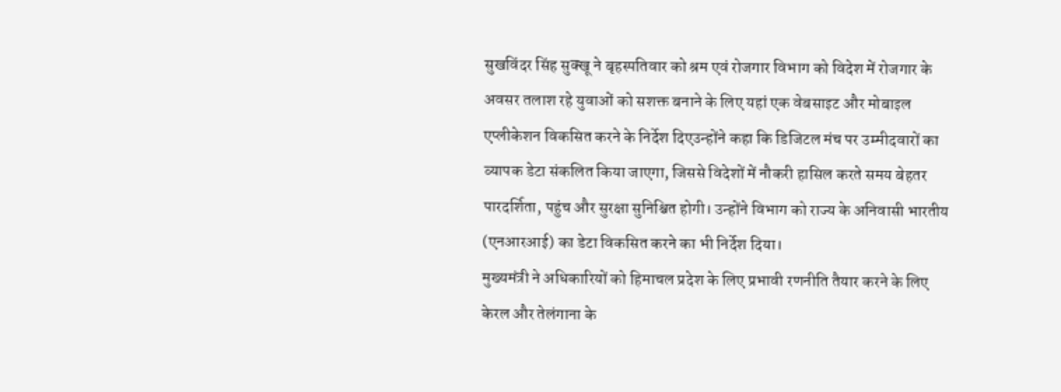सुखविंदर सिंह सुक्खू ने बृहस्पतिवार को श्रम एवं रोजगार विभाग को विदेश में रोजगार के अवसर तलाश रहे युवाओं को सशक्त बनाने के लिए यहां एक वेबसाइट और मोबाइल एप्लीकेशन विकसित करने के निर्देश दिएउन्होंने कहा कि डिजिटल मंच पर उम्मीदवारों का व्यापक डेटा संकलित किया जाएगा, जिससे विदेशों में नौकरी हासिल करते समय बेहतर पारदर्शिता, पहुंच और सुरक्षा सुनिश्चित होगी। उन्होंने विभाग को राज्य के अनिवासी भारतीय (एनआरआई) का डेटा विकसित करने का भी निर्देश दिया।
मुख्यमंत्री ने अधिकारियों को हिमाचल प्रदेश के लिए प्रभावी रणनीति तैयार करने के लिए केरल और तेलंगाना के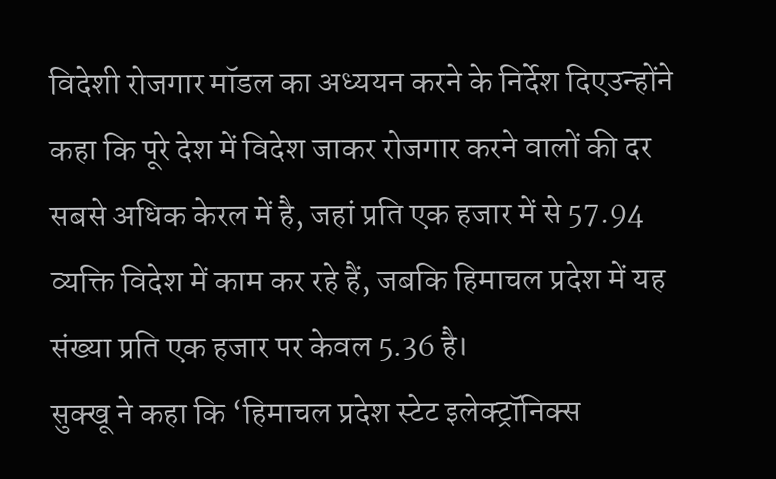विदेशी रोजगार मॉडल का अध्ययन करने के निर्देश दिएउन्होंने कहा कि पूरे देश में विदेश जाकर रोजगार करने वालों की दर सबसे अधिक केरल में है, जहां प्रति एक हजार में से 57.94 व्यक्ति विदेश में काम कर रहे हैं, जबकि हिमाचल प्रदेश में यह संख्या प्रति एक हजार पर केवल 5.36 है।
सुक्खू ने कहा कि ‘हिमाचल प्रदेश स्टेट इलेक्ट्रॉनिक्स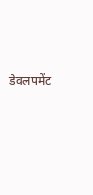डेवलपमेंट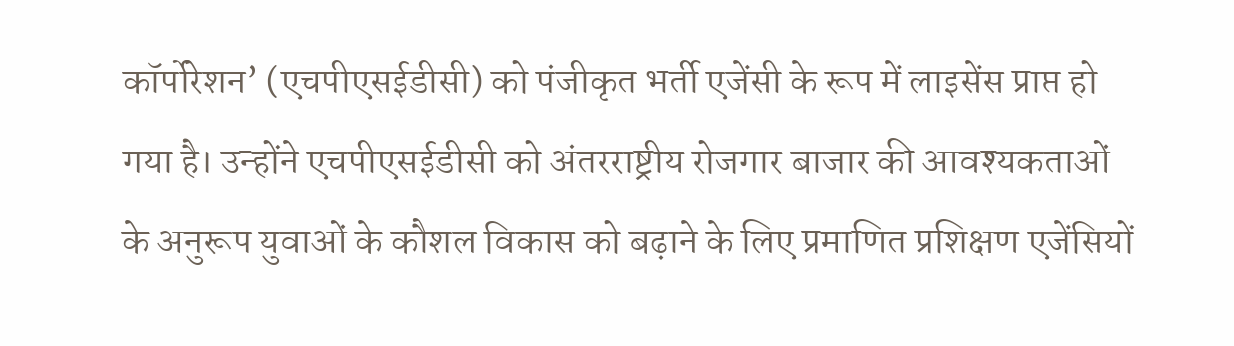कॉर्पोरेशन’ (एचपीएसईडीसी) को पंजीकृत भर्ती एजेंसी के रूप में लाइसेंस प्राप्त हो गया है। उन्होंने एचपीएसईडीसी को अंतरराष्ट्रीय रोजगार बाजार की आवश्यकताओं के अनुरूप युवाओं के कौशल विकास को बढ़ाने के लिए प्रमाणित प्रशिक्षण एजेंसियों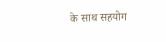के साथ सहयोग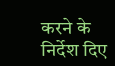करने के निर्देश दिए